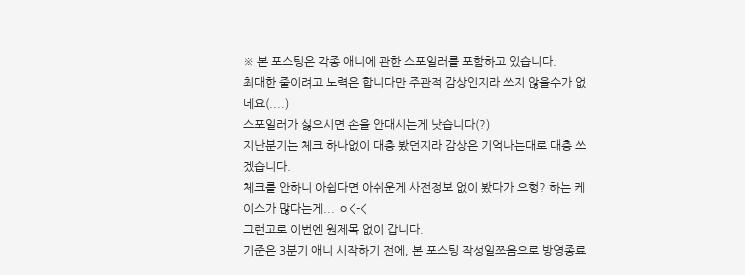※ 본 포스팅은 각종 애니에 관한 스포일러를 포함하고 있습니다.
최대한 줄이려고 노력은 합니다만 주관적 감상인지라 쓰지 않을수가 없네요(....)
스포일러가 싫으시면 손을 안대시는게 낫습니다(?)
지난분기는 체크 하나없이 대충 봤던지라 감상은 기억나는대로 대충 쓰겠습니다.
체크를 안하니 아쉽다면 아쉬운게 사전정보 없이 봤다가 으헝? 하는 케이스가 많다는게... ㅇ<-<
그런고로 이번엔 원제목 없이 갑니다.
기준은 3분기 애니 시작하기 전에, 본 포스팅 작성일쯔음으로 방영종료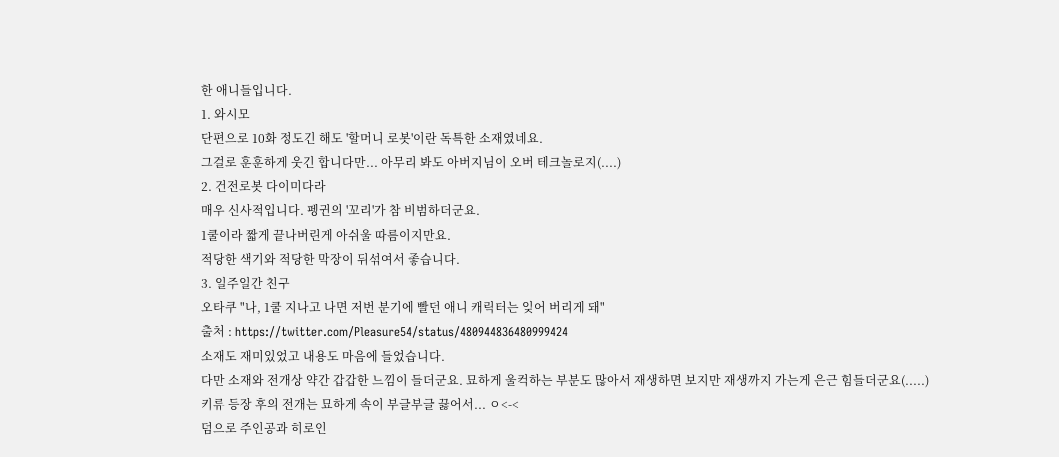한 애니들입니다.
1. 와시모
단편으로 10화 정도긴 해도 '할머니 로봇'이란 독특한 소재였네요.
그걸로 훈훈하게 웃긴 합니다만... 아무리 봐도 아버지님이 오버 테크놀로지(....)
2. 건전로봇 다이미다라
매우 신사적입니다. 펭귄의 '꼬리'가 참 비범하더군요.
1쿨이라 짧게 끝나버린게 아쉬울 따름이지만요.
적당한 색기와 적당한 막장이 뒤섞여서 좋습니다.
3. 일주일간 친구
오타쿠 "나, 1쿨 지나고 나면 저번 분기에 빨던 애니 캐릭터는 잊어 버리게 돼"
출처 : https://twitter.com/Pleasure54/status/480944836480999424
소재도 재미있었고 내용도 마음에 들었습니다.
다만 소재와 전개상 약간 갑갑한 느낌이 들더군요. 묘하게 울컥하는 부분도 많아서 재생하면 보지만 재생까지 가는게 은근 힘들더군요(.....)
키류 등장 후의 전개는 묘하게 속이 부글부글 끓어서... ㅇ<-<
덤으로 주인공과 히로인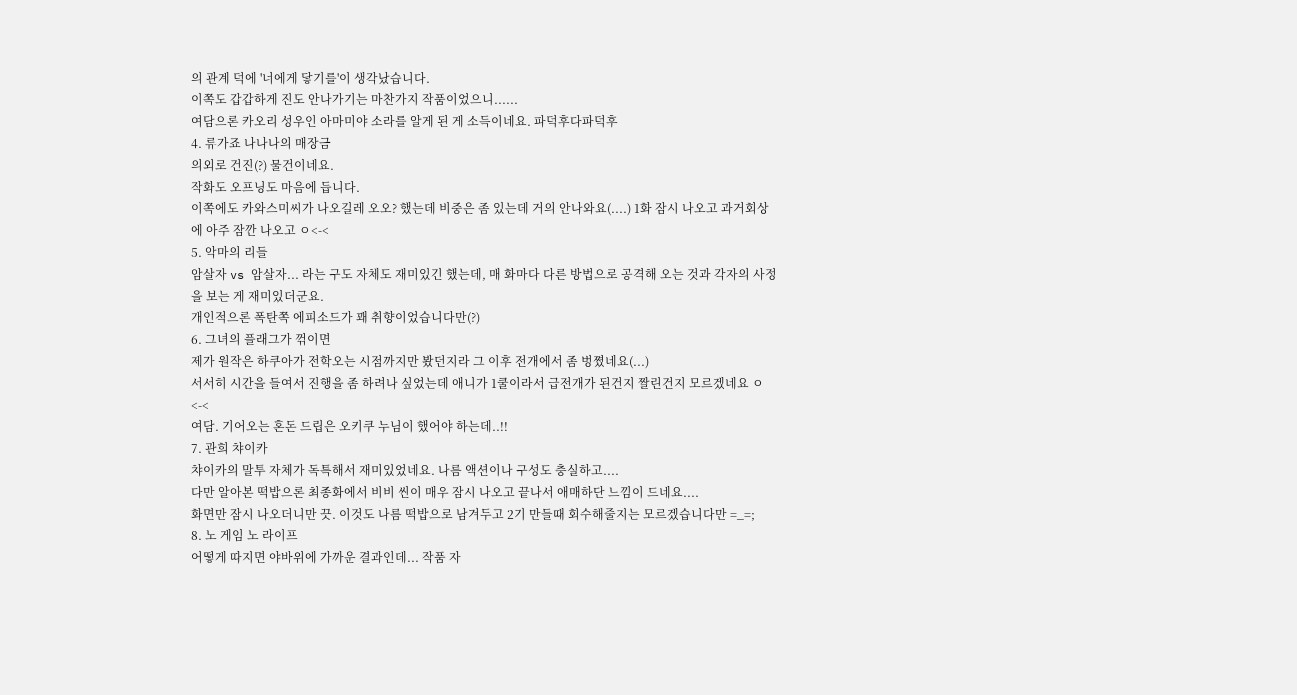의 관계 덕에 '너에게 닿기를'이 생각났습니다.
이쪽도 갑갑하게 진도 안나가기는 마찬가지 작품이었으니......
여담으론 카오리 성우인 아마미야 소라를 알게 된 게 소득이네요. 파덕후다파덕후
4. 류가죠 나나나의 매장금
의외로 건진(?) 물건이네요.
작화도 오프닝도 마음에 듭니다.
이쪽에도 카와스미씨가 나오길레 오오? 했는데 비중은 좀 있는데 거의 안나와요(....) 1화 잠시 나오고 과거회상에 아주 잠깐 나오고 ㅇ<-<
5. 악마의 리들
암살자 vs 암살자... 라는 구도 자체도 재미있긴 했는데, 매 화마다 다른 방법으로 공격해 오는 것과 각자의 사정을 보는 게 재미있더군요.
개인적으론 폭탄쪽 에피소드가 꽤 취향이었습니다만(?)
6. 그녀의 플래그가 꺾이면
제가 원작은 하쿠아가 전학오는 시점까지만 봤던지라 그 이후 전개에서 좀 벙쪘네요(...)
서서히 시간을 들여서 진행을 좀 하려나 싶었는데 애니가 1쿨이라서 급전개가 된건지 짤린건지 모르겠네요 ㅇ<-<
여담. 기어오는 혼돈 드립은 오키쿠 누님이 했어야 하는데..!!
7. 관희 챠이카
챠이카의 말투 자체가 독특해서 재미있었네요. 나름 액션이나 구성도 충실하고....
다만 알아본 떡밥으론 최종화에서 비비 씬이 매우 잠시 나오고 끝나서 애매하단 느낌이 드네요....
화면만 잠시 나오더니만 끗. 이것도 나름 떡밥으로 남겨두고 2기 만들때 회수해줄지는 모르겠습니다만 =_=;
8. 노 게임 노 라이프
어떻게 따지면 야바위에 가까운 결과인데... 작품 자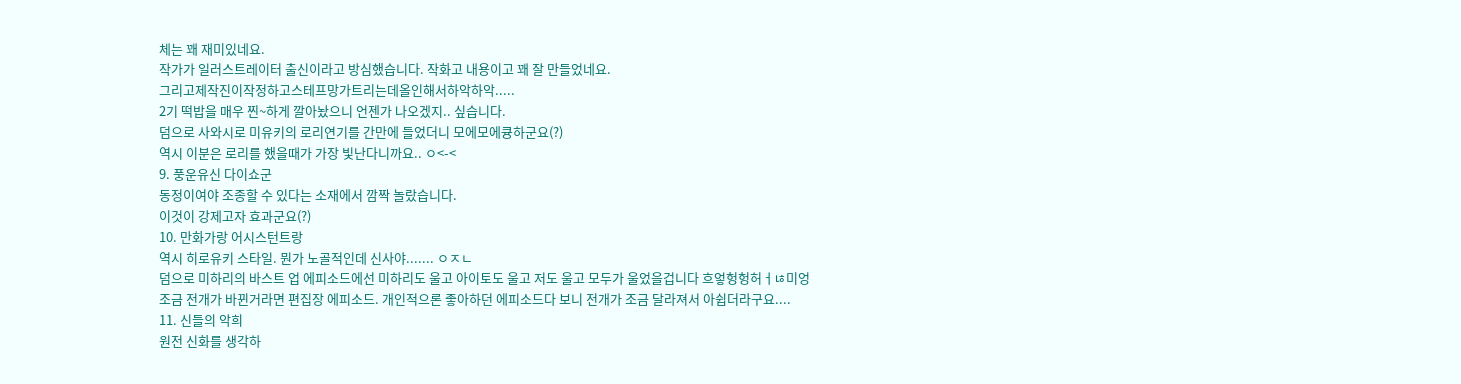체는 꽤 재미있네요.
작가가 일러스트레이터 출신이라고 방심했습니다. 작화고 내용이고 꽤 잘 만들었네요.
그리고제작진이작정하고스테프망가트리는데올인해서하악하악.....
2기 떡밥을 매우 찐~하게 깔아놨으니 언젠가 나오겠지.. 싶습니다.
덤으로 사와시로 미유키의 로리연기를 간만에 들었더니 모에모에큥하군요(?)
역시 이분은 로리를 했을때가 가장 빛난다니까요.. ㅇ<-<
9. 풍운유신 다이쇼군
동정이여야 조종할 수 있다는 소재에서 깜짝 놀랐습니다.
이것이 강제고자 효과군요(?)
10. 만화가랑 어시스턴트랑
역시 히로유키 스타일. 뭔가 노골적인데 신사야....... ㅇㅈㄴ
덤으로 미하리의 바스트 업 에피소드에선 미하리도 울고 아이토도 울고 저도 울고 모두가 울었을겁니다 흐엏헝헝허ㅓㄶ미엉
조금 전개가 바뀐거라면 편집장 에피소드. 개인적으론 좋아하던 에피소드다 보니 전개가 조금 달라져서 아쉽더라구요....
11. 신들의 악희
원전 신화를 생각하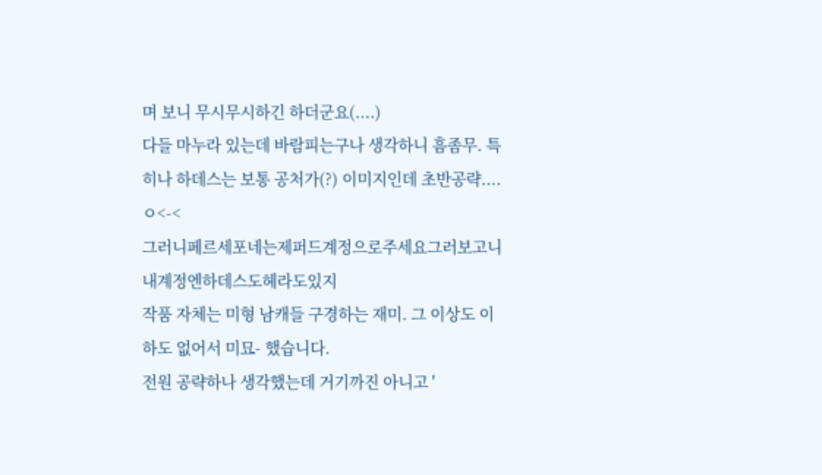며 보니 무시무시하긴 하더군요(....)
다들 마누라 있는데 바람피는구나 생각하니 흠좀무. 특히나 하데스는 보통 공처가(?) 이미지인데 초반공략.... ㅇ<-<
그러니페르세포네는제퍼드계정으로주세요그러보고니내계정엔하데스도헤라도있지
작품 자체는 미형 남캐들 구경하는 재미. 그 이상도 이하도 없어서 미묘- 했습니다.
전원 공략하나 생각했는데 거기까진 아니고 '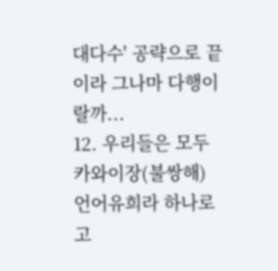대다수' 공략으로 끝이라 그나마 다행이랄까...
12. 우리들은 모두 카와이장(불쌍해)
언어유희라 하나로 고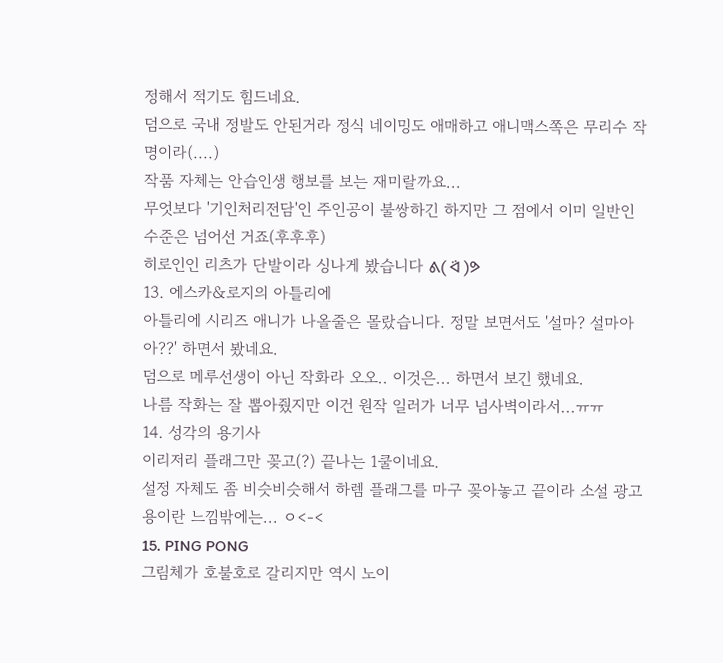정해서 적기도 힘드네요.
덤으로 국내 정발도 안된거라 정식 네이밍도 애매하고 애니맥스쪽은 무리수 작명이라(....)
작품 자체는 안습인생 행보를 보는 재미랄까요...
무엇보다 '기인처리전담'인 주인공이 불쌍하긴 하지만 그 점에서 이미 일반인 수준은 넘어선 거죠(후후후)
히로인인 리츠가 단발이라 싱나게 봤습니다 ᕕ( ᐛ )ᕗ
13. 에스카&로지의 아틀리에
아틀리에 시리즈 애니가 나올줄은 몰랐습니다. 정말 보면서도 '설마? 설마아아??' 하면서 봤네요.
덤으로 메루선생이 아닌 작화라 오오.. 이것은... 하면서 보긴 했네요.
나름 작화는 잘 뽑아줬지만 이건 원작 일러가 너무 넘사벽이라서...ㅠㅠ
14. 성각의 용기사
이리저리 플래그만 꽂고(?) 끝나는 1쿨이네요.
설정 자체도 좀 비슷비슷해서 하렘 플래그를 마구 꽂아놓고 끝이라 소설 광고용이란 느낌밖에는... ㅇ<-<
15. PING PONG
그림체가 호불호로 갈리지만 역시 노이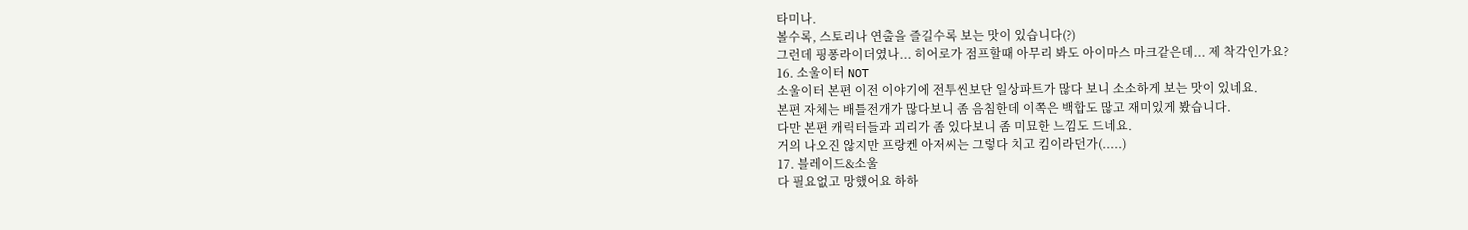타미나.
볼수록, 스토리나 연출을 즐길수록 보는 맛이 있습니다(?)
그런데 핑퐁라이더였나... 히어로가 점프할때 아무리 봐도 아이마스 마크같은데... 제 착각인가요?
16. 소울이터 NOT
소울이터 본편 이전 이야기에 전투씬보단 일상파트가 많다 보니 소소하게 보는 맛이 있네요.
본편 자체는 배틀전개가 많다보니 좀 음침한데 이쪽은 백합도 많고 재미있게 봤습니다.
다만 본편 캐릭터들과 괴리가 좀 있다보니 좀 미묘한 느낌도 드네요.
거의 나오진 않지만 프랑켄 아저씨는 그렇다 치고 킴이라던가(.....)
17. 블레이드&소울
다 필요없고 망했어요 하하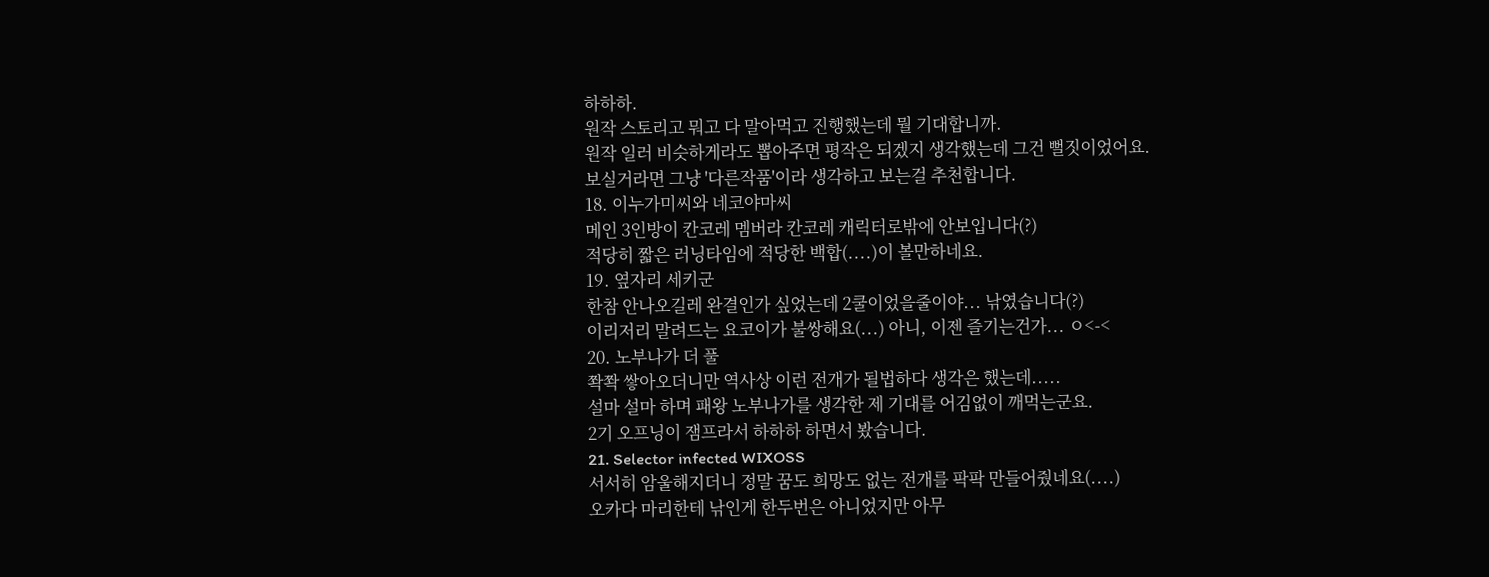하하하.
원작 스토리고 뭐고 다 말아먹고 진행했는데 뭘 기대합니까.
원작 일러 비슷하게라도 뽑아주면 평작은 되겠지 생각했는데 그건 뻘짓이었어요.
보실거라면 그냥 '다른작품'이라 생각하고 보는걸 추천합니다.
18. 이누가미씨와 네코야마씨
메인 3인방이 칸코레 멤버라 칸코레 캐릭터로밖에 안보입니다(?)
적당히 짧은 러닝타임에 적당한 백합(....)이 볼만하네요.
19. 옆자리 세키군
한참 안나오길레 완결인가 싶었는데 2쿨이었을줄이야... 낚였습니다(?)
이리저리 말려드는 요코이가 불쌍해요(...) 아니, 이젠 즐기는건가... ㅇ<-<
20. 노부나가 더 풀
쫙쫙 쌓아오더니만 역사상 이런 전개가 될법하다 생각은 했는데.....
설마 설마 하며 패왕 노부나가를 생각한 제 기대를 어김없이 깨먹는군요.
2기 오프닝이 잼프라서 하하하 하면서 봤습니다.
21. Selector infected WIXOSS
서서히 암울해지더니 정말 꿈도 희망도 없는 전개를 팍팍 만들어줬네요(....)
오카다 마리한테 낚인게 한두번은 아니었지만 아무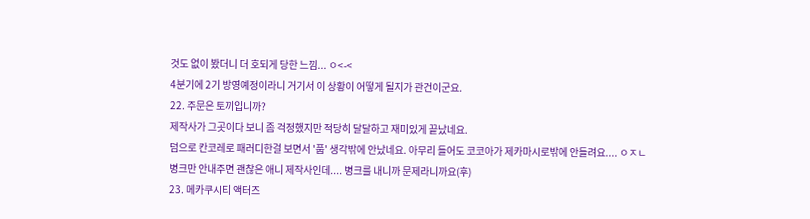것도 없이 봤더니 더 호되게 당한 느낌... ㅇ<-<
4분기에 2기 방영예정이라니 거기서 이 상황이 어떻게 될지가 관건이군요.
22. 주문은 토끼입니까?
제작사가 그곳이다 보니 좀 걱정했지만 적당히 달달하고 재미있게 끝났네요.
덤으로 칸코레로 패러디한걸 보면서 '풉' 생각밖에 안났네요. 아무리 들어도 코코아가 제카마시로밖에 안들려요.... ㅇㅈㄴ
병크만 안내주면 괜찮은 애니 제작사인데.... 병크를 내니까 문제라니까요(후)
23. 메카쿠시티 액터즈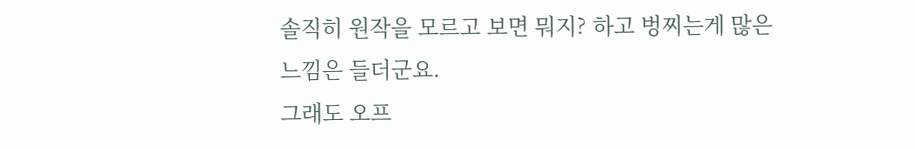솔직히 원작을 모르고 보면 뭐지? 하고 벙찌는게 많은 느낌은 들더군요.
그래도 오프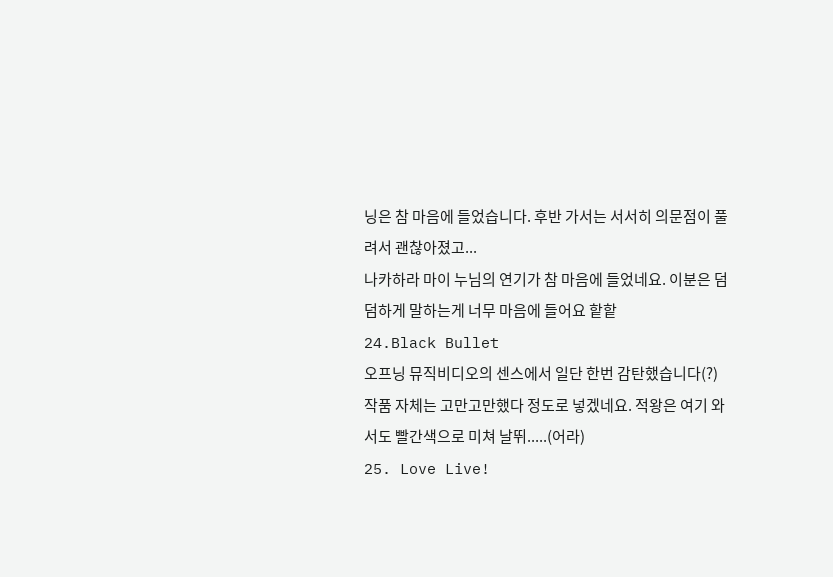닝은 참 마음에 들었습니다. 후반 가서는 서서히 의문점이 풀려서 괜찮아졌고...
나카하라 마이 누님의 연기가 참 마음에 들었네요. 이분은 덤덤하게 말하는게 너무 마음에 들어요 핱핱
24.Black Bullet
오프닝 뮤직비디오의 센스에서 일단 한번 감탄했습니다(?)
작품 자체는 고만고만했다 정도로 넣겠네요. 적왕은 여기 와서도 빨간색으로 미쳐 날뛰.....(어라)
25. Love Live!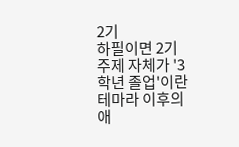2기
하필이면 2기 주제 자체가 '3학년 졸업'이란 테마라 이후의 애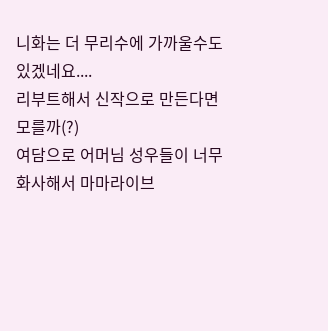니화는 더 무리수에 가까울수도 있겠네요....
리부트해서 신작으로 만든다면 모를까(?)
여담으로 어머님 성우들이 너무 화사해서 마마라이브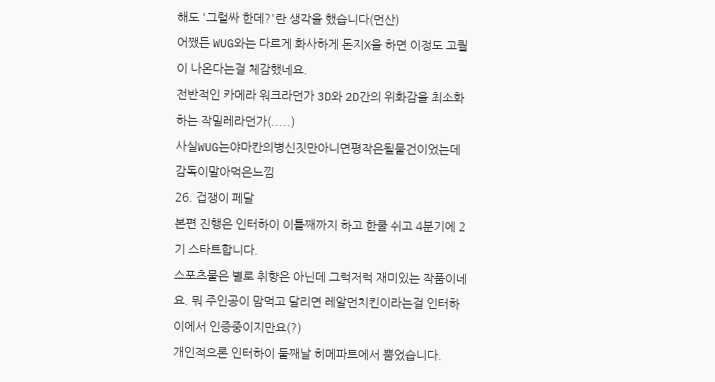해도 '그럴싸 한데?'란 생각을 했습니다(먼산)
어쨌든 WUG와는 다르게 화사하게 돈지X을 하면 이정도 고퀄이 나온다는걸 체감했네요.
전반적인 카메라 워크라던가 3D와 2D간의 위화감을 최소화하는 작밀레라던가(.....)
사실WUG는야마칸의병신짓만아니면평작은될물건이었는데감독이말아먹은느낌
26. 겁쟁이 페달
본편 진행은 인터하이 이틀째까지 하고 한쿨 쉬고 4분기에 2기 스타트합니다.
스포츠물은 별로 취향은 아닌데 그럭저럭 재미있는 작품이네요. 뭐 주인공이 맘먹고 달리면 레알먼치킨이라는걸 인터하이에서 인증중이지만요(?)
개인적으론 인터하이 둘째날 히메파트에서 뿜었습니다.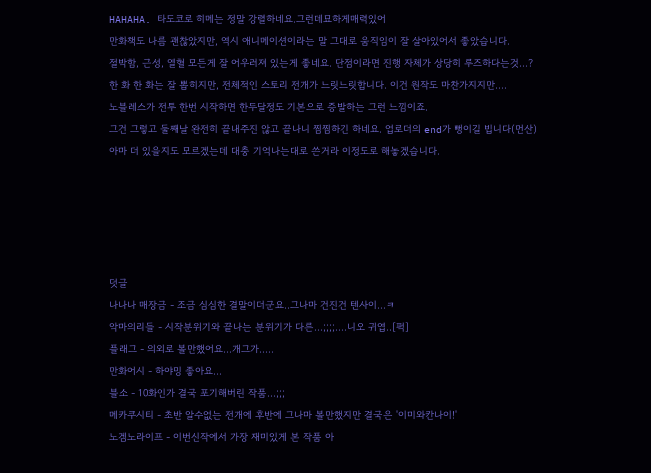HAHAHA. 타도코로 히메는 정말 강렬하네요.그런데묘하게매력있어
만화책도 나름 괜찮았지만, 역시 애니메이션이라는 말 그대로 움직임이 잘 살아있어서 좋았습니다.
절박함, 근성, 열혈 모든게 잘 어우러져 있는게 좋네요. 단점이라면 진행 자체가 상당히 루즈하다는것...?
한 화 한 화는 잘 뽑히지만, 전체적인 스토리 전개가 느릿느릿합니다. 이건 원작도 마찬가지지만....
노블레스가 전투 한번 시작하면 한두달정도 기본으로 증발하는 그런 느낌이죠.
그건 그렇고 둘째날 완전히 끝내주진 않고 끝나니 찜찜하긴 하네요. 업로더의 end가 뻥이길 빕니다(먼산)
아마 더 있을지도 모르겠는데 대충 기억나는대로 쓴거라 이정도로 해놓겠습니다.





덧글
나나나 매장금 - 조금 심심한 결말이더군요..그나마 건진건 텐사이...ㅋ
악마의리들 - 시작분위기와 끝나는 분위기가 다른...;;;;....니오 귀엽..[퍽]
플래그 - 의외로 볼만했어요...개그가.....
만화어시 - 하야밍 좋아요...
블소 - 10화인가 결국 포기해버린 작품...;;;
메카쿠시티 - 초반 알수없는 전개에 후반에 그나마 볼만했지만 결국은 '이미와칸나이!'
노겜노라이프 - 이번신작에서 가장 재미있게 본 작품 아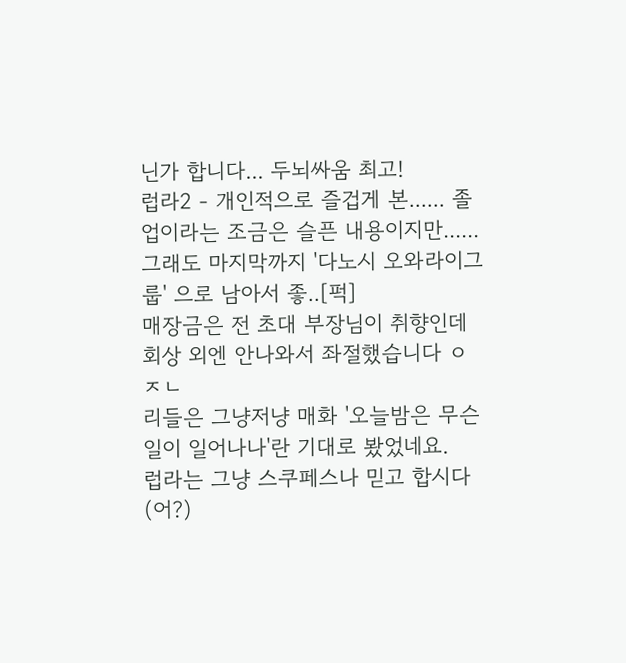닌가 합니다... 두뇌싸움 최고!
럽라2 - 개인적으로 즐겁게 본...... 졸업이라는 조금은 슬픈 내용이지만......그래도 마지막까지 '다노시 오와라이그룹' 으로 남아서 좋..[퍽]
매장금은 전 초대 부장님이 취향인데 회상 외엔 안나와서 좌절했습니다 ㅇㅈㄴ
리들은 그냥저냥 매화 '오늘밤은 무슨일이 일어나나'란 기대로 봤었네요.
럽라는 그냥 스쿠페스나 믿고 합시다(어?)